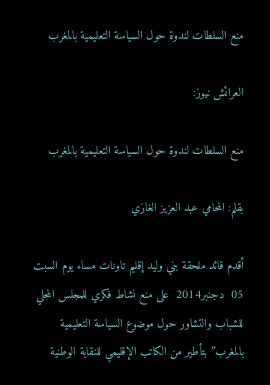منع السلطات لندوة حول السياسة التعليمية بالمغرب

العرائش نيوز:

منع السلطات لندوة حول السياسة التعليمية بالمغرب

بقلم: المحامي عبد العزيز الغازي

أقدم قائد ملحقة بني وليد إقليم تاونات مساء يوم السبت 05  دجنبر2014  على منع نشاط فكري للمجلس المحلي للشباب والتشاور حول موضوع السياسة التعليمية بالمغرب” بتأطير من الكاتب الإقليمي للنقابة الوطنية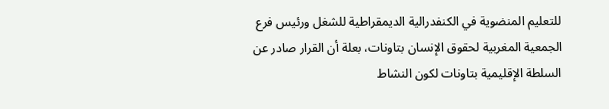للتعليم المنضوية في الكنفدرالية الديمقراطية للشغل ورئيس فرع الجمعية المغربية لحقوق الإنسان بتاونات، بعلة أن القرار صادر عن السلطة الإقليمية بتاونات لكون النشاط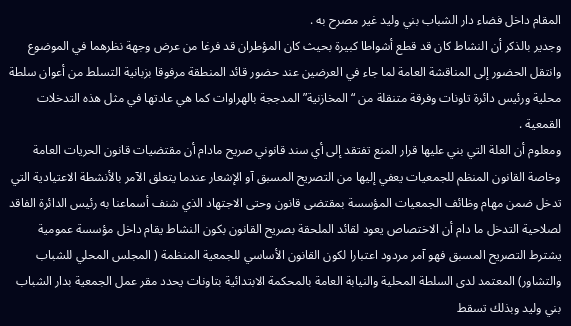المقام داخل فضاء دار الشباب بني وليد غير مصرح به .
وجدير بالذكر أن النشاط كان قد قطع أشواطا كبيرة بحيث كان المؤطران قد فرغا من عرض وجهة نظرهما في الموضوع وانتقل الحضور إلى المناقشة العامة لما جاء في العرضين عند حضور قائد المنطقة مرفوقا بزبانية التسلط من أعوان سلطة محلية ورئيس دائرة تاونات وفرقة متنقلة من “المخازنية” المدججة بالهراوات كما هي عادتها في مثل هذه التدخلات القمعية .
ومعلوم أن العلة التي بني عليها قرار المنع تفتقد إلى أي سند قانوني صريح مادام أن مقتضيات قانون الحريات العامة وخاصة القانون المنظم للجمعيات يعفي إليها من التصريح المسبق آو الإشعار عندما يتعلق الآمر بالأنشطة الاعتيادية التي تدخل ضمن مهام وظائف الجمعيات المؤسسة بمقتضى قانون وحتى الاجتهاد الذي شنف أسماعنا به رئيس الدائرة الفاقد لصلاحية التدخل ما دام أن الاختصاص يعود لقائد الملحقة بصريح القانون بكون النشاط يقام داخل مؤسسة عمومية يشترط التصريح المسبق فهو آمر مردود اعتبارا لكون القانون الأساسي للجمعية المنظمة ( المجلس المحلي للشباب والتشاور) المعتمد لدى السلطة المحلية والنيابة العامة بالمحكمة الابتدائية بتاونات يحدد مقر عمل الجمعية بدار الشباب بني وليد وبذلك تسقط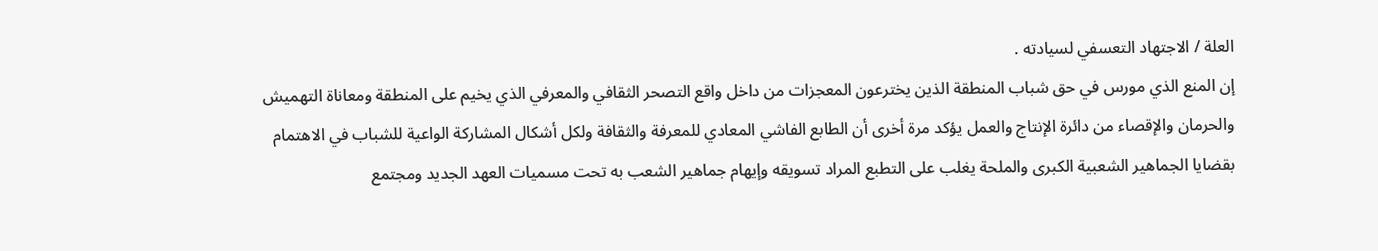العلة / الاجتهاد التعسفي لسيادته .
إن المنع الذي مورس في حق شباب المنطقة الذين يخترعون المعجزات من داخل واقع التصحر الثقافي والمعرفي الذي يخيم على المنطقة ومعاناة التهميش والحرمان والإقصاء من دائرة الإنتاج والعمل يؤكد مرة أخرى أن الطابع الفاشي المعادي للمعرفة والثقافة ولكل أشكال المشاركة الواعية للشباب في الاهتمام بقضايا الجماهير الشعبية الكبرى والملحة يغلب على التطبع المراد تسويقه وإيهام جماهير الشعب به تحت مسميات العهد الجديد ومجتمع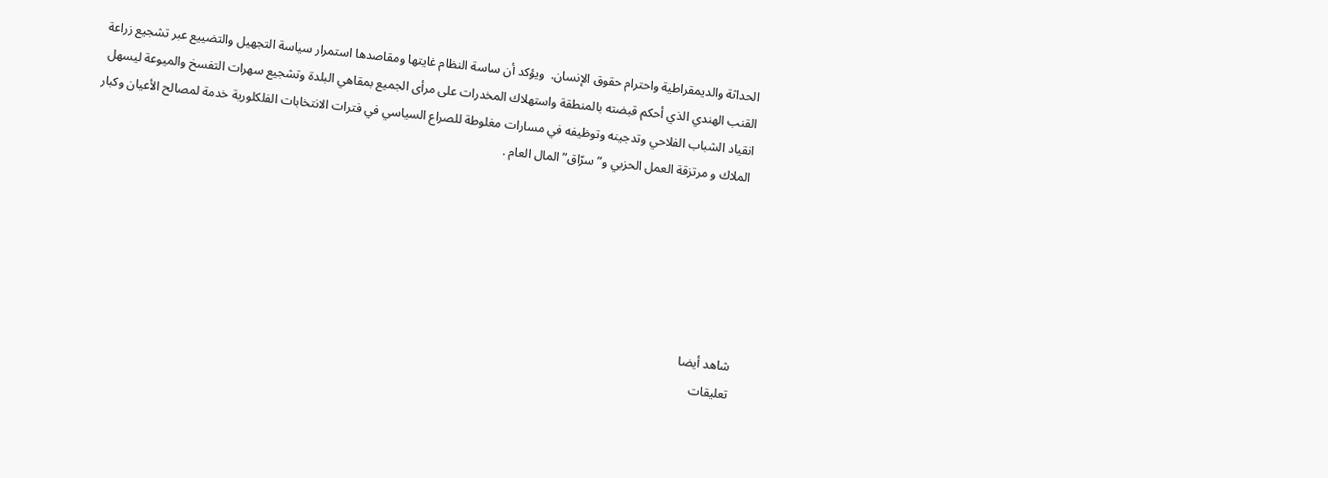الحداثة والديمقراطية واحترام حقوق الإنسان.  ويؤكد أن ساسة النظام غايتها ومقاصدها استمرار سياسة التجهيل والتضييع عبر تشجيع زراعة القنب الهندي الذي أحكم قبضته بالمنطقة واستهلاك المخدرات على مرأى الجميع بمقاهي البلدة وتشجيع سهرات التفسخ والميوعة ليسهل انقياد الشباب الفلاحي وتدجينه وتوظيفه في مسارات مغلوطة للصراع السياسي في فترات الانتخابات الفلكلورية خدمة لمصالح الأعيان وكبار الملاك و مرتزقة العمل الحزبي و”سرّاق” المال العام .






شاهد أيضا
تعليقات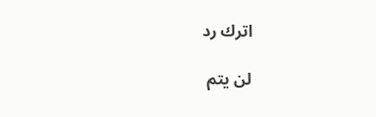اترك رد

لن يتم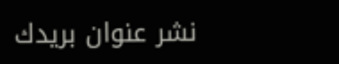نشر عنوان بريدك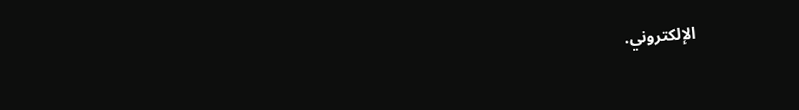الإلكتروني.